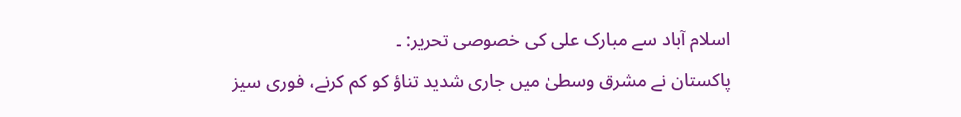اسلام آباد سے مبارک علی کی خصوصی تحریر: ۔
پاکستان نے مشرق وسطیٰ میں جاری شدید تناؤ کو کم کرنے، فوری سیز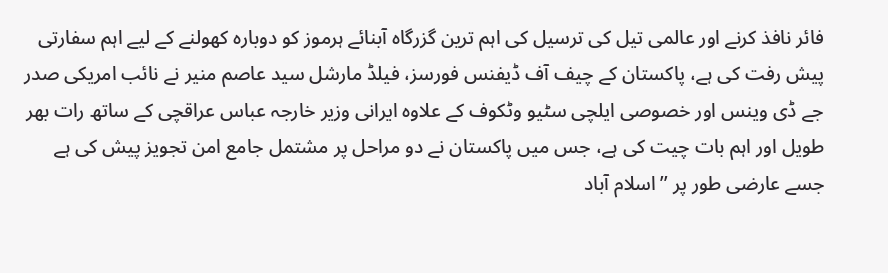فائر نافذ کرنے اور عالمی تیل کی ترسیل کی اہم ترین گزرگاہ آبنائے ہرموز کو دوبارہ کھولنے کے لیے اہم سفارتی پیش رفت کی ہے، پاکستان کے چیف آف ڈیفنس فورسز، فیلڈ مارشل سید عاصم منیر نے نائب امریکی صدر جے ڈی وینس اور خصوصی ایلچی سٹیو وٹکوف کے علاوہ ایرانی وزیر خارجہ عباس عراقچی کے ساتھ رات بھر طویل اور اہم بات چیت کی ہے، جس میں پاکستان نے دو مراحل پر مشتمل جامع امن تجویز پیش کی ہے جسے عارضی طور پر ’’اسلام آباد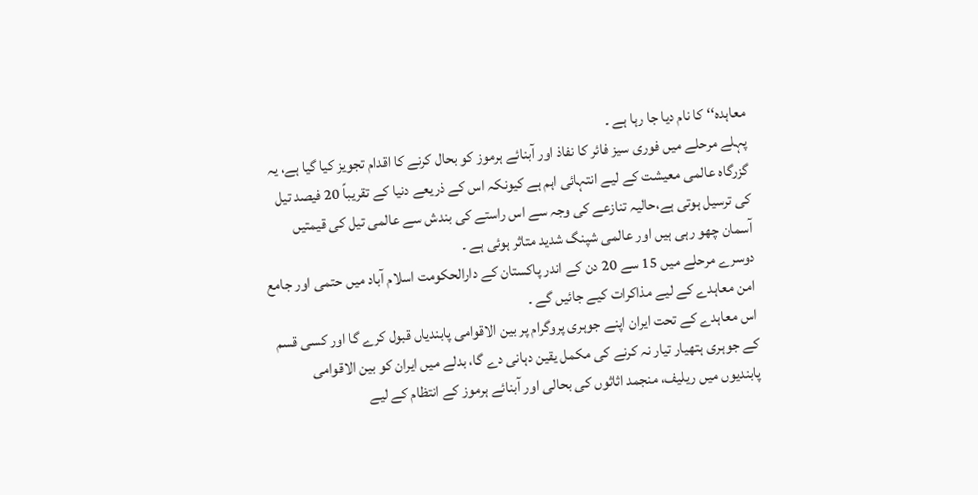معاہدہ‘‘ کا نام دیا جا رہا ہے ۔
پہلے مرحلے میں فوری سیز فائر کا نفاذ اور آبنائے ہرموز کو بحال کرنے کا اقدام تجویز کیا گیا ہے، یہ گزرگاہ عالمی معیشت کے لیے انتہائی اہم ہے کیونکہ اس کے ذریعے دنیا کے تقریباً 20 فیصد تیل کی ترسیل ہوتی ہے،حالیہ تنازعے کی وجہ سے اس راستے کی بندش سے عالمی تیل کی قیمتیں آسمان چھو رہی ہیں اور عالمی شپنگ شدید متاثر ہوئی ہے ۔
دوسرے مرحلے میں 15 سے 20 دن کے اندر پاکستان کے دارالحکومت اسلام آباد میں حتمی اور جامع امن معاہدے کے لیے مذاکرات کیے جائیں گے ۔
اس معاہدے کے تحت ایران اپنے جوہری پروگرام پر بین الاقوامی پابندیاں قبول کرے گا اور کسی قسم کے جوہری ہتھیار تیار نہ کرنے کی مکمل یقین دہانی دے گا، بدلے میں ایران کو بین الاقوامی پابندیوں میں ریلیف، منجمد اثاثوں کی بحالی اور آبنائے ہرموز کے انتظام کے لیے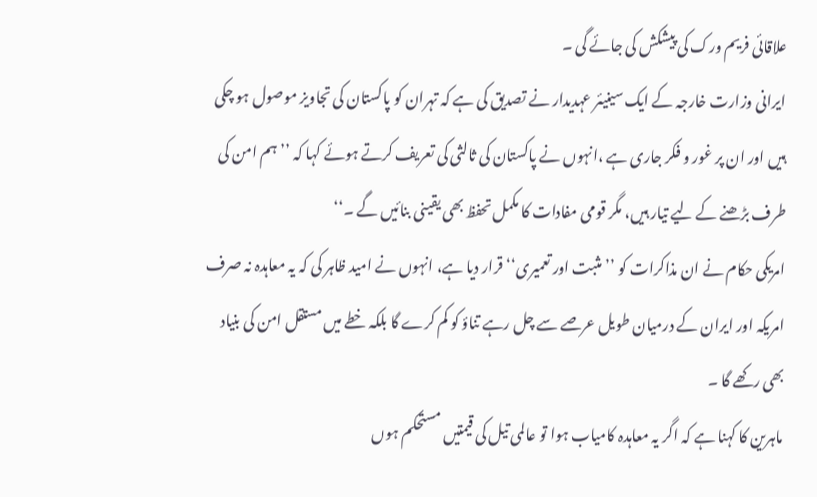علاقائی فریم ورک کی پیشکش کی جائے گی ۔
ایرانی وزارت خارجہ کے ایک سینیئر عہدیدار نے تصدیق کی ہے کہ تہران کو پاکستان کی تجاویز موصول ہو چکی ہیں اور ان پر غور و فکر جاری ہے ،انہوں نے پاکستان کی ثالثی کی تعریف کرتے ہوئے کہا کہ ’’ہم امن کی طرف بڑھنے کے لیے تیار ہیں، مگر قومی مفادات کا مکمل تحفظ بھی یقینی بنائیں گے ۔‘‘
امریکی حکام نے ان مذاکرات کو ’’مثبت اور تعمیری‘‘ قرار دیا ہے، انہوں نے امید ظاہر کی کہ یہ معاہدہ نہ صرف امریکہ اور ایران کے درمیان طویل عرصے سے چل رہے تناؤ کو کم کرے گا بلکہ خطے میں مستقل امن کی بنیاد بھی رکھے گا ۔
ماہرین کا کہنا ہے کہ اگر یہ معاہدہ کامیاب ہوا تو عالمی تیل کی قیمتیں مستحکم ہوں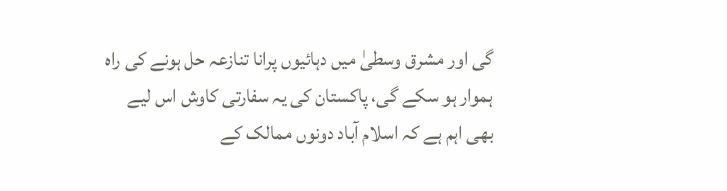گی اور مشرق وسطیٰ میں دہائیوں پرانا تنازعہ حل ہونے کی راہ ہموار ہو سکے گی، پاکستان کی یہ سفارتی کاوش اس لیے بھی اہم ہے کہ اسلام آباد دونوں ممالک کے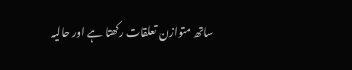ساتھ متوازن تعلقات رکھتا ہے اور حالیہ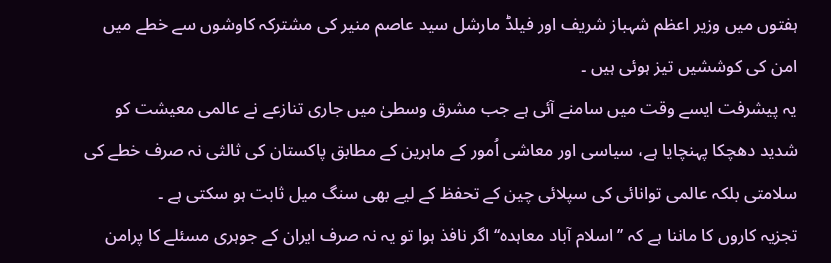ہفتوں میں وزیر اعظم شہباز شریف اور فیلڈ مارشل سید عاصم منیر کی مشترکہ کاوشوں سے خطے میں امن کی کوششیں تیز ہوئی ہیں ۔
یہ پیشرفت ایسے وقت میں سامنے آئی ہے جب مشرق وسطیٰ میں جاری تنازعے نے عالمی معیشت کو شدید دھچکا پہنچایا ہے، سیاسی اور معاشی اُمور کے ماہرین کے مطابق پاکستان کی ثالثی نہ صرف خطے کی سلامتی بلکہ عالمی توانائی کی سپلائی چین کے تحفظ کے لیے بھی سنگ میل ثابت ہو سکتی ہے ۔
تجزیہ کاروں کا ماننا ہے کہ ’’اسلام آباد معاہدہ‘‘ اگر نافذ ہوا تو یہ نہ صرف ایران کے جوہری مسئلے کا پرامن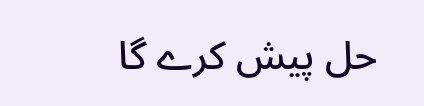حل پیش کرے گا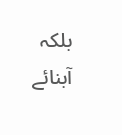بلکہ آبنائے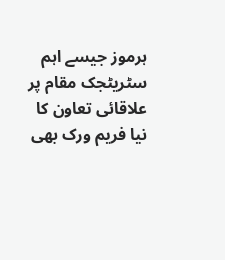ہرموز جیسے اہم سٹریٹجک مقام پر علاقائی تعاون کا نیا فریم ورک بھی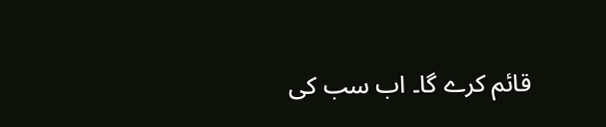قائم کرے گا۔ اب سب کی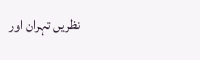نظریں تہران اور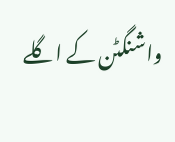واشنگٹن کے اگلے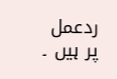ردعمل پر ہیں ۔